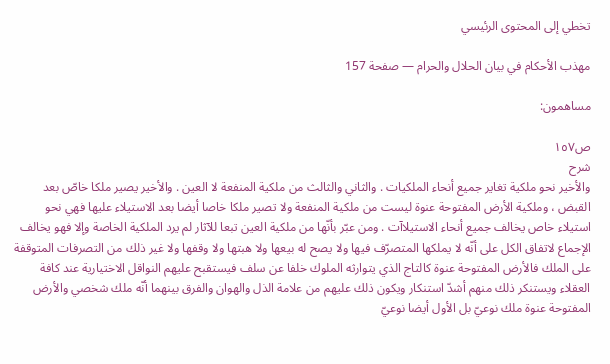تخطي إلى المحتوى الرئيسي

مهذب الأحكام في بيان الحلال والحرام — صفحة 157

مساهمون:

ص١٥٧
شرح
والأخير نحو ملكية تغاير جميع أنحاء الملكيات . والثاني والثالث من ملكية المنفعة لا العين . والأخير يصير ملكا خاصّ بعد القبض ، وملكية الأرض المفتوحة عنوة ليست من ملكية المنفعة ولا تصير ملكا خاصا أيضا بعد الاستيلاء عليها فهي نحو استيلاء خاص يخالف جميع أنحاء الاستيلاآت . ومن عبّر بأنّها من ملكية العين تبعا للآثار لم يرد الملكية الخاصة وإلا فهو يخالف الإجماع لاتفاق الكل على أنّه لا يملكها المتصرّف فيها ولا يصح له بيعها ولا هبتها ولا وقفها ولا غير ذلك من التصرفات المتوقفة على الملك فالأرض المفتوحة عنوة كالتاج الذي يتوارثه الملوك خلفا عن سلف فيستقبح عليهم النواقل الاختيارية عند كافة العقلاء ويستنكر ذلك منهم أشدّ استنكار ويكون ذلك عليهم من علامة الذل والهوان والفرق بينهما أنّه ملك شخصي والأرض المفتوحة عنوة ملك نوعيّ بل الأول أيضا نوعيّ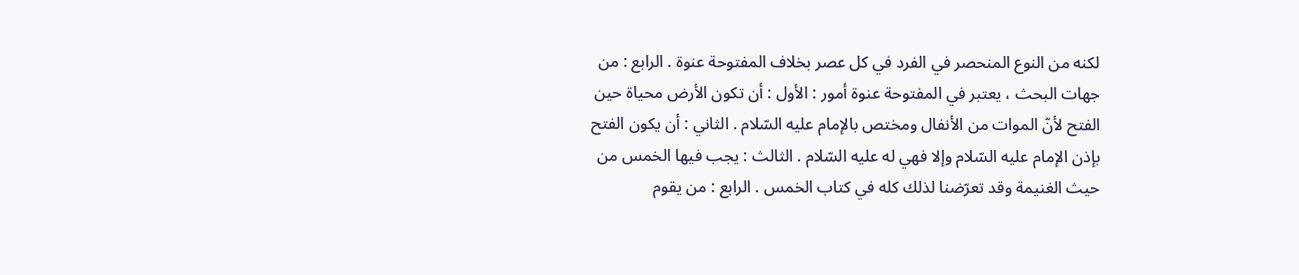لكنه من النوع المنحصر في الفرد في كل عصر بخلاف المفتوحة عنوة . الرابع : من جهات البحث ، يعتبر في المفتوحة عنوة أمور : الأول : أن تكون الأرض محياة حين الفتح لأنّ الموات من الأنفال ومختص بالإمام عليه السّلام . الثاني : أن يكون الفتح بإذن الإمام عليه السّلام وإلا فهي له عليه السّلام . الثالث : يجب فيها الخمس من حيث الغنيمة وقد تعرّضنا لذلك كله في كتاب الخمس . الرابع : من يقوم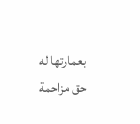بعمارتها له حق مزاحمة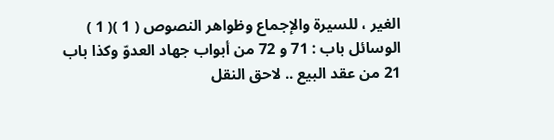الغير ، للسيرة والإجماع وظواهر النصوص ( 1 )( 1 ) الوسائل باب : 71 و 72 من أبواب جهاد العدوّ وكذا باب 21 من عقد البيع .. لاحق النقل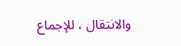والانتقال ، للإجماع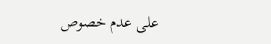على عدم خصوص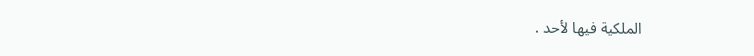الملكية فيها لأحد .